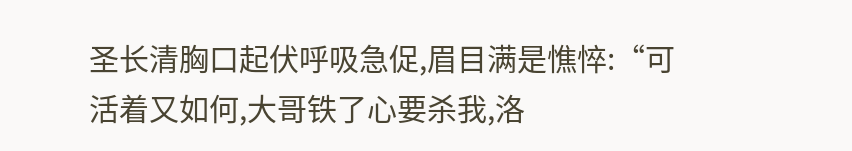圣长清胸口起伏呼吸急促,眉目满是憔悴:“可活着又如何,大哥铁了心要杀我,洛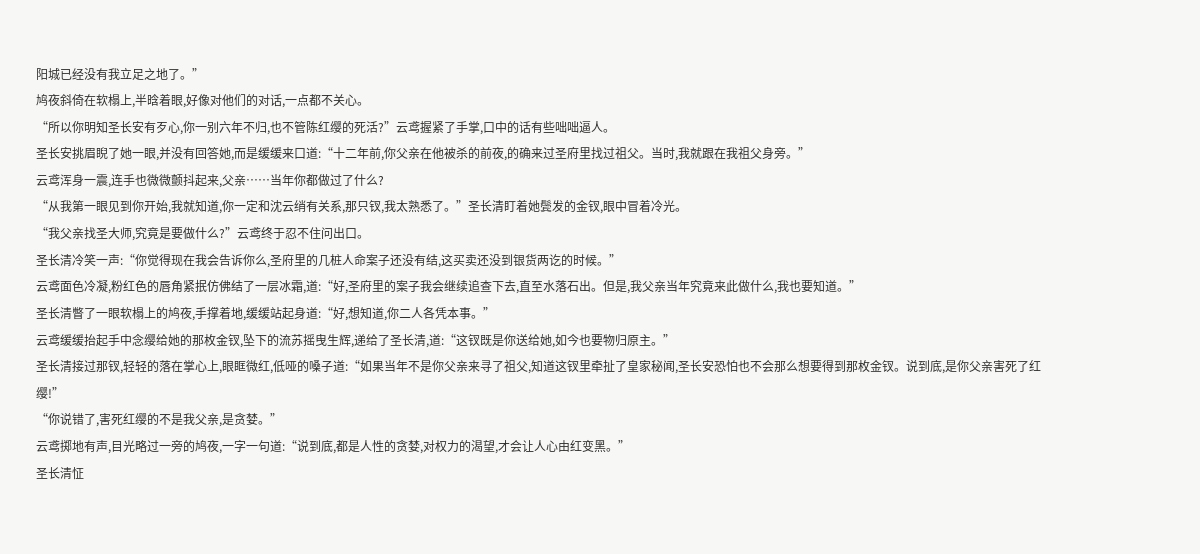阳城已经没有我立足之地了。”
鸠夜斜倚在软榻上,半晗着眼,好像对他们的对话,一点都不关心。
“所以你明知圣长安有歹心,你一别六年不归,也不管陈红缨的死活?”云鸢握紧了手掌,口中的话有些咄咄逼人。
圣长安挑眉睨了她一眼,并没有回答她,而是缓缓来口道:“十二年前,你父亲在他被杀的前夜,的确来过圣府里找过祖父。当时,我就跟在我祖父身旁。”
云鸢浑身一震,连手也微微颤抖起来,父亲……当年你都做过了什么?
“从我第一眼见到你开始,我就知道,你一定和沈云绡有关系,那只钗,我太熟悉了。”圣长清盯着她鬓发的金钗,眼中冒着冷光。
“我父亲找圣大师,究竟是要做什么?”云鸢终于忍不住问出口。
圣长清冷笑一声:“你觉得现在我会告诉你么,圣府里的几桩人命案子还没有结,这买卖还没到银货两讫的时候。”
云鸢面色冷凝,粉红色的唇角紧抿仿佛结了一层冰霜,道:“好,圣府里的案子我会继续追查下去,直至水落石出。但是,我父亲当年究竟来此做什么,我也要知道。”
圣长清瞥了一眼软榻上的鸠夜,手撑着地,缓缓站起身道:“好,想知道,你二人各凭本事。”
云鸢缓缓抬起手中念缨给她的那枚金钗,坠下的流苏摇曳生辉,递给了圣长清,道:“这钗既是你送给她,如今也要物归原主。”
圣长清接过那钗,轻轻的落在掌心上,眼眶微红,低哑的嗓子道:“如果当年不是你父亲来寻了祖父,知道这钗里牵扯了皇家秘闻,圣长安恐怕也不会那么想要得到那枚金钗。说到底,是你父亲害死了红缨!”
“你说错了,害死红缨的不是我父亲,是贪婪。”
云鸢掷地有声,目光略过一旁的鸠夜,一字一句道:“说到底,都是人性的贪婪,对权力的渴望,才会让人心由红变黑。”
圣长清怔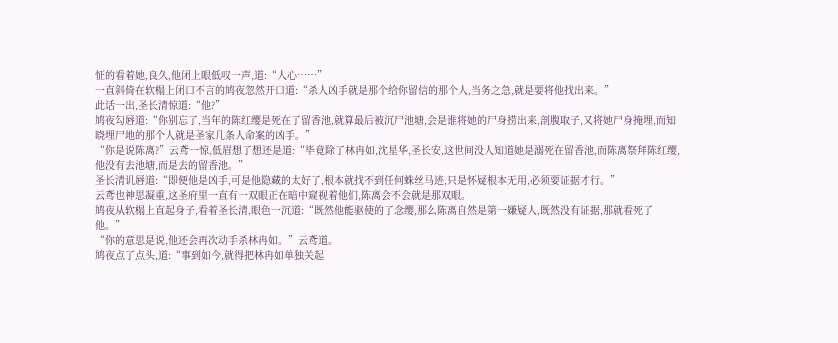怔的看着她,良久,他闭上眼低叹一声,道:“人心……”
一直斜倚在软榻上闭口不言的鸠夜忽然开口道:“杀人凶手就是那个给你留信的那个人,当务之急,就是要将他找出来。”
此话一出,圣长清惊道:“他?”
鸠夜勾唇道:“你别忘了,当年的陈红缨是死在了留香池,就算最后被沉尸池塘,会是谁将她的尸身捞出来,剖腹取子,又将她尸身掩埋,而知晓埋尸地的那个人就是圣家几条人命案的凶手。”
“你是说陈离?”云鸢一惊,低眉想了想还是道:“毕竟除了林冉如,沈星华,圣长安,这世间没人知道她是溺死在留香池,而陈离祭拜陈红缨,他没有去池塘,而是去的留香池。”
圣长清讥唇道:“即便他是凶手,可是他隐藏的太好了,根本就找不到任何蛛丝马迹,只是怀疑根本无用,必须要证据才行。”
云鸢也神思凝重,这圣府里一直有一双眼正在暗中窥视着他们,陈离会不会就是那双眼。
鸠夜从软榻上直起身子,看着圣长清,眼色一沉道:“既然他能驱使的了念缨,那么陈离自然是第一嫌疑人,既然没有证据,那就看死了他。”
“你的意思是说,他还会再次动手杀林冉如。”云鸢道。
鸠夜点了点头,道:“事到如今,就得把林冉如单独关起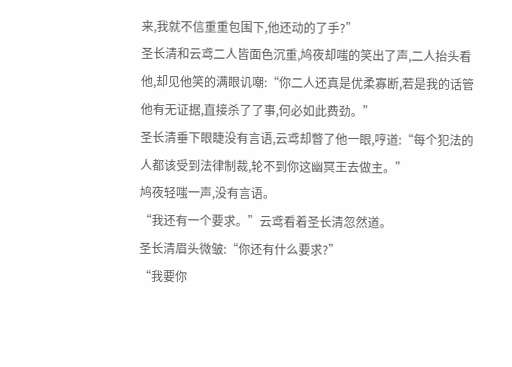来,我就不信重重包围下,他还动的了手?”
圣长清和云鸢二人皆面色沉重,鸠夜却嗤的笑出了声,二人抬头看他,却见他笑的满眼讥嘲:“你二人还真是优柔寡断,若是我的话管他有无证据,直接杀了了事,何必如此费劲。”
圣长清垂下眼睫没有言语,云鸢却瞥了他一眼,哼道:“每个犯法的人都该受到法律制裁,轮不到你这幽冥王去做主。”
鸠夜轻嗤一声,没有言语。
“我还有一个要求。”云鸢看着圣长清忽然道。
圣长清眉头微皱:“你还有什么要求?”
“我要你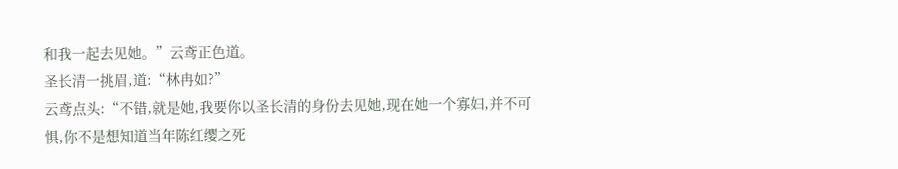和我一起去见她。”云鸢正色道。
圣长清一挑眉,道:“林冉如?”
云鸢点头:“不错,就是她,我要你以圣长清的身份去见她,现在她一个寡妇,并不可惧,你不是想知道当年陈红缨之死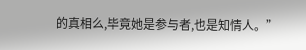的真相么,毕竟她是参与者,也是知情人。”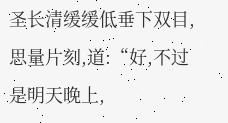圣长清缓缓低垂下双目,思量片刻,道:“好,不过是明天晚上,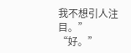我不想引人注目。”
“好。”